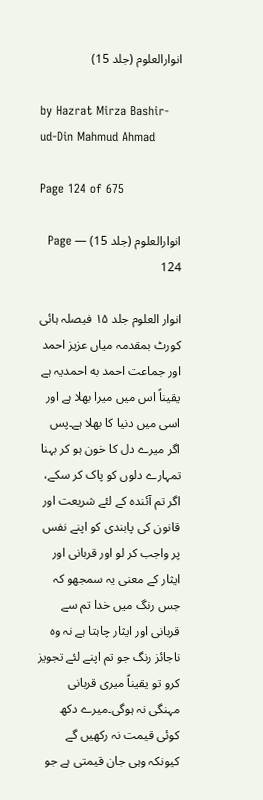انوارالعلوم (جلد 15)

by Hazrat Mirza Bashir-ud-Din Mahmud Ahmad

Page 124 of 675

انوارالعلوم (جلد 15) — Page 124

انوار العلوم جلد ۱۵ فیصلہ ہائی کورٹ بمقدمہ میاں عزیز احمد اور جماعت احمد به احمدیہ ہے یقیناً اس میں میرا بھلا ہے اور اسی میں دنیا کا بھلا ہے۔پس اگر میرے دل کا خون ہو کر بہنا تمہارے دلوں کو پاک کر سکے، اگر تم آئندہ کے لئے شریعت اور قانون کی پابندی کو اپنے نفس پر واجب کر لو اور قربانی اور ایثار کے معنی یہ سمجھو کہ جس رنگ میں خدا تم سے قربانی اور ایثار چاہتا ہے نہ وہ ناجائز رنگ جو تم اپنے لئے تجویز کرو تو یقیناً میری قربانی مہنگی نہ ہوگی۔میرے دکھ کوئی قیمت نہ رکھیں گے کیونکہ وہی جان قیمتی ہے جو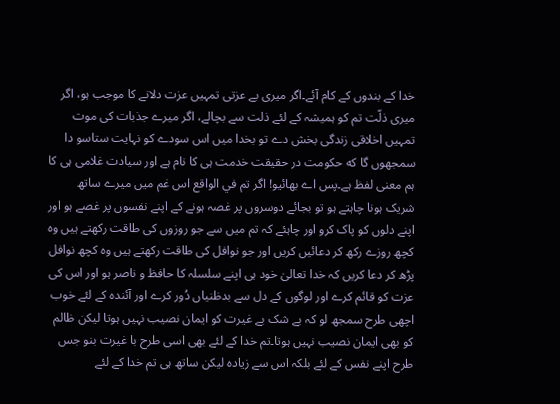خدا کے بندوں کے کام آئے۔اگر میری بے عزتی تمہیں عزت دلانے کا موجب ہو، اگر میری ذلّت تم کو ہمیشہ کے لئے ذلت سے بچالے، اگر میرے جذبات کی موت تمہیں اخلاقی زندگی بخش دے تو بخدا میں اس سودے کو نہایت ستاسو دا سمجھوں گا که حکومت در حقیقت خدمت ہی کا نام ہے اور سیادت غلامی ہی کا ہم معنی لفظ ہے۔پس اے بھائیو! اگر تم في الواقع اس غم میں میرے ساتھ شریک ہونا چاہتے ہو تو بجائے دوسروں پر غصہ ہونے کے اپنے نفسوں پر غصے ہو اور اپنے دلوں کو پاک کرو اور چاہئے کہ تم میں سے جو روزوں کی طاقت رکھتے ہیں وہ کچھ روزے رکھ کر دعائیں کریں اور جو نوافل کی طاقت رکھتے ہیں وہ کچھ نوافل پڑھ کر دعا کریں کہ خدا تعالیٰ خود ہی اپنے سلسلہ کا حافظ و ناصر ہو اور اس کی عزت کو قائم کرے اور لوگوں کے دل سے بدظنیاں دُور کرے اور آئندہ کے لئے خوب اچھی طرح سمجھ لو کہ بے شک بے غیرت کو ایمان نصیب نہیں ہوتا لیکن ظالم کو بھی ایمان نصیب نہیں ہوتا۔تم خدا کے لئے بھی اسی طرح با غیرت بنو جس طرح اپنے نفس کے لئے بلکہ اس سے زیادہ لیکن ساتھ ہی تم خدا کے لئے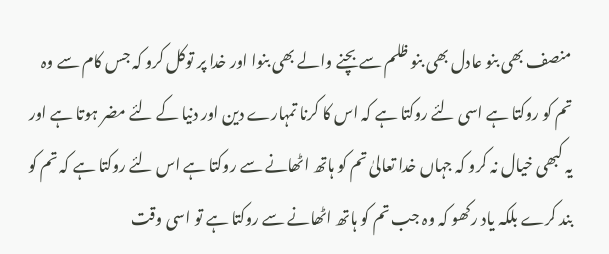منصف بھی بنو عادل بھی بنو ظلم سے بچنے والے بھی بنوا اور خدا پر توکل کرو کہ جس کام سے وہ تم کو روکتا ہے اسی لئے روکتا ہے کہ اس کا کرنا تمہارے دین اور دنیا کے لئے مضر ہوتا ہے اور یہ کبھی خیال نہ کرو کہ جہاں خدا تعالیٰ تم کو ہاتھ اٹھانے سے روکتا ہے اس لئے روکتا ہے کہ تم کو بند کرے بلکہ یاد رکھو کہ وہ جب تم کو ہاتھ اٹھانے سے روکتا ہے تو اسی وقت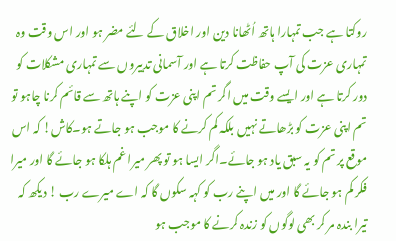روکتا ہے جب تمہارا ہاتھ اُٹھانا دین اور اخلاق کے لئے مضر ہو اور اس وقت وہ تمہاری عزت کی آپ حفاظت کرتا ہے اور آسمانی تدبیروں سے تمہاری مشکلات کو دور کرتا ہے اور ایسے وقت میں اگر تم اپنی عزت کو اپنے ہاتھ سے قائم کرنا چاہو تو تم اپنی عزت کو بڑھاتے نہیں بلکہ کم کرنے کا موجب ہو جاتے ہو۔کاش! کہ اس موقع پر تم کو یہ سبق یاد ہو جائے۔اگر ایسا ہو تو پھر میرا غم ہلکا ہو جائے گا اور میرا فکر کم ہو جائے گا اور میں اپنے رب کو کہہ سکوں گا کہ اے میرے رب ! دیکھ کہ تیرا بندہ مر کر بھی لوگوں کو زندہ کرنے کا موجب ہو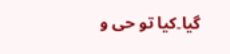گیا۔کیا تو حی و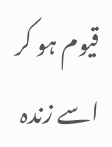قیوم ہو کر اسے زندہ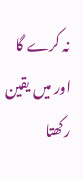نہ کرے گا اور میں یقین رکھتا